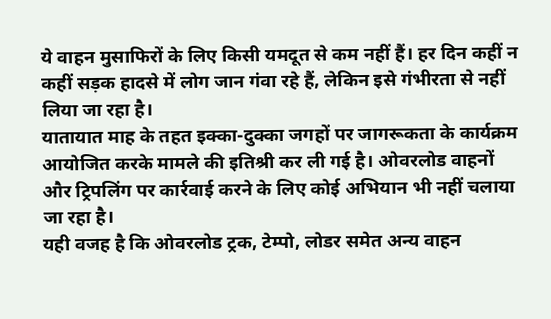ये वाहन मुसाफिरों के लिए किसी यमदूत से कम नहीं हैं। हर दिन कहीं न कहीं सड़क हादसे में लोग जान गंवा रहे हैं, लेकिन इसे गंभीरता से नहीं लिया जा रहा है।
यातायात माह के तहत इक्का-दुक्का जगहों पर जागरूकता के कार्यक्रम आयोजित करके मामले की इतिश्री कर ली गई है। ओवरलोड वाहनों और ट्रिपलिंग पर कार्रवाई करने के लिए कोई अभियान भी नहीं चलाया जा रहा है।
यही वजह है कि ओवरलोड ट्रक, टेम्पो, लोडर समेत अन्य वाहन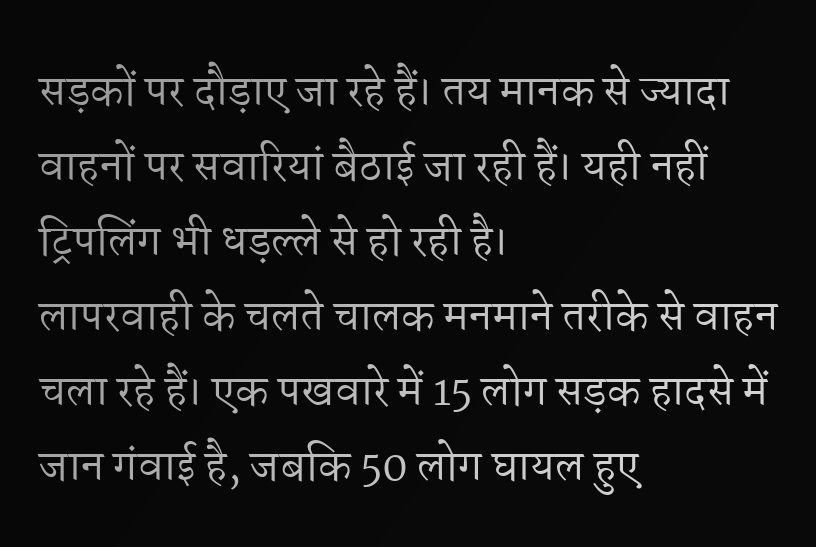सड़कों पर दौड़ाए जा रहे हैं। तय मानक से ज्यादा वाहनों पर सवारियां बैठाई जा रही हैं। यही नहीं ट्रिपलिंग भी धड़ल्ले से हो रही है।
लापरवाही के चलते चालक मनमाने तरीके से वाहन चला रहे हैं। एक पखवारे में 15 लोग सड़क हादसे में जान गंवाई है, जबकि 50 लोग घायल हुए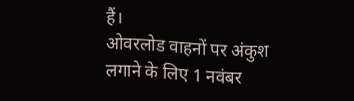हैं।
ओवरलोड वाहनों पर अंकुश लगाने के लिए 1 नवंबर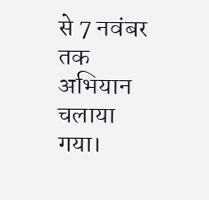से 7 नवंबर तक अभियान चलाया गया।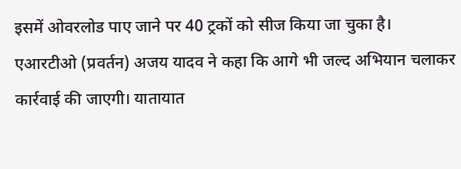इसमें ओवरलोड पाए जाने पर 40 ट्रकों को सीज किया जा चुका है।
एआरटीओ (प्रवर्तन) अजय यादव ने कहा कि आगे भी जल्द अभियान चलाकर कार्रवाई की जाएगी। यातायात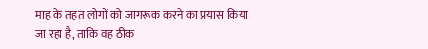माह के तहत लोगों को जागरूक करने का प्रयास किया जा रहा है, ताकि वह ठीक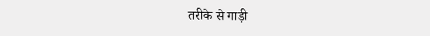तरीके से गाड़ी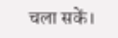चला सकें।